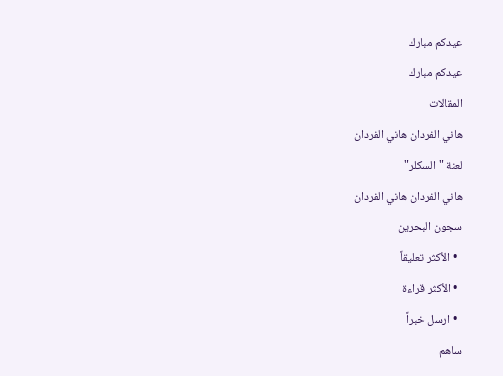عيدكم مبارك
عيدكم مبارك
المقالات
هاني الفردان هاني الفردان
لعنة "السكلر"
هاني الفردان هاني الفردان
سجون البحرين
  • الأكثر تعليقاً
  • الأكثر قراءة
  • ارسل خبراً
ساهم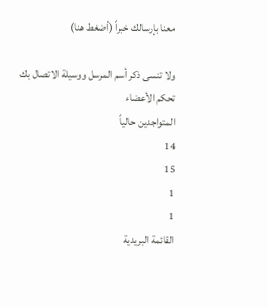معنا بإرسالك خبراً (أضغط هنا)

ولا تنسى ذكر أسم المرسل ووسيلة الاتصال بك
تحكم الأعضاء
المتواجدين حالياً
14
15
1
1
القائمة البريدية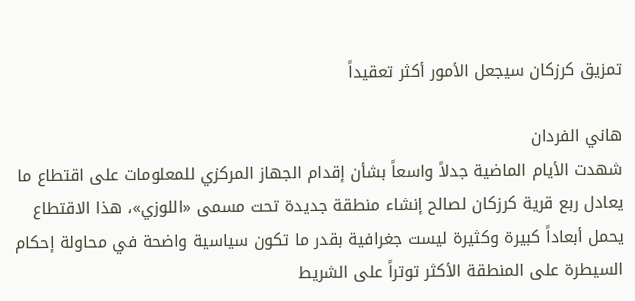تمزيق كرزكان سيجعل الأمور أكثر تعقيداً

هاني الفردان
شهدت الأيام الماضية جدلاً واسعاً بشأن إقدام الجهاز المركزي للمعلومات على اقتطاع ما يعادل ربع قرية كرزكان لصالح إنشاء منطقة جديدة تحت مسمى «اللوزي»، هذا الاقتطاع يحمل أبعاداً كبيرة وكثيرة ليست جغرافية بقدر ما تكون سياسية واضحة في محاولة إحكام السيطرة على المنطقة الأكثر توتراً على الشريط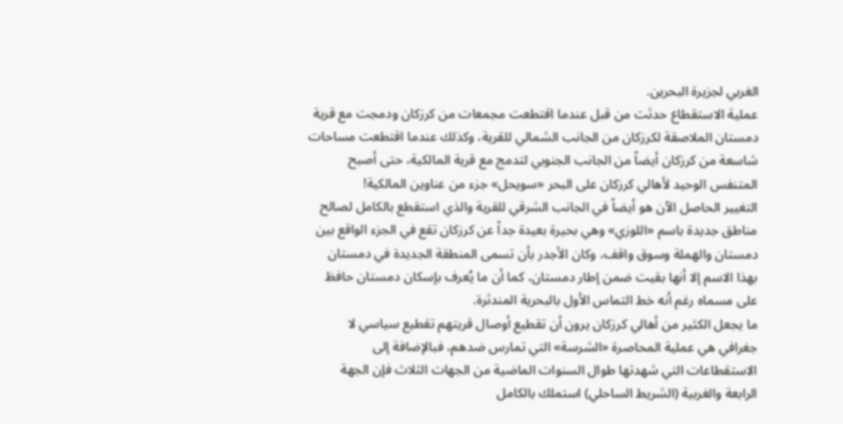الغربي لجزيرة البحرين.
عملية الاستقطاع حدثت من قبل عندما اقتطعت مجمعات من كرزكان ودمجت مع قرية دمستان الملاصقة لكرزكان من الجانب الشمالي للقرية، وكذلك عندما اقتطعت مساحات شاسعة من كرزكان أيضاً من الجانب الجنوبي لتدمج مع قرية المالكية، حتى أصبح المتنفس الوحيد لأهالي كرزكان على البحر «سويحل» جزء من عناوين المالكية!
التغيير الحاصل الآن هو أيضاً في الجانب الشرقي للقرية والذي استقطع بالكامل لصالح مناطق جديدة باسم «اللوزي» وهي بحيرة بعيدة جداً عن كرزكان تقع في الجزء الواقع بين دمستان والهملة وسوق واقف، وكان الأجدر بأن تسمى المنطقة الجديدة في دمستان بهذا الاسم إلا أنها بقيت ضمن إطار دمستان، كما أن ما يُعرف بإسكان دمستان حافظ على مسماه رغم أنه خط التماس الأول بالبحرية المندثرة.
ما يجعل الكثير من أهالي كرزكان يرون أن تقطيع أوصال قريتهم تقطيع سياسي لا جغرافي هي عملية المحاصرة «الشرسة» التي تمارس ضدهم، فبالإضافة إلى الاستقطاعات التي شهدتها طوال السنوات الماضية من الجهات الثلاث فإن الجهة الرابعة والغربية (الشريط الساحلي) استملك بالكامل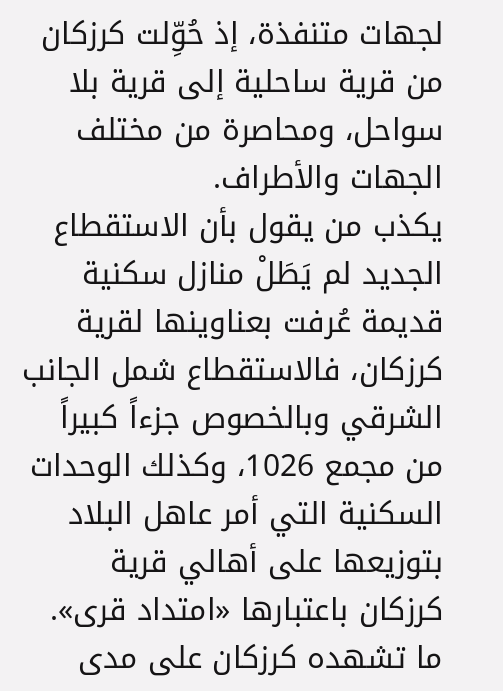لجهات متنفذة، إذ حُوِّلت كرزكان من قرية ساحلية إلى قرية بلا سواحل، ومحاصرة من مختلف الجهات والأطراف.
يكذب من يقول بأن الاستقطاع الجديد لم يَطَلْ منازل سكنية قديمة عُرفت بعناوينها لقرية كرزكان، فالاستقطاع شمل الجانب الشرقي وبالخصوص جزءاً كبيراً من مجمع 1026، وكذلك الوحدات السكنية التي أمر عاهل البلاد بتوزيعها على أهالي قرية كرزكان باعتبارها «امتداد قرى».
ما تشهده كرزكان على مدى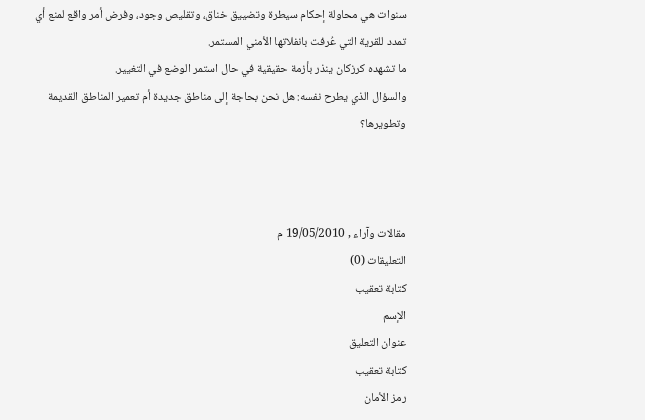سنوات هي محاولة إحكام سيطرة وتضييق خناق، وتقليص وجود، وفرض أمر واقع لمنع أي تمدد للقرية التي عُرفت بانفلاتها الأمني المستمر.
ما تشهده كرزكان ينذر بأزمة حقيقية في حال استمر الوضع في التغيير.
والسؤال الذي يطرح نفسه: هل نحن بحاجة إلى مناطق جديدة أم تعمير المناطق القديمة وتطويرها؟



مقالات وآراء , 19/05/2010 م
التعليقات (0)
كتابة تعقيب
الإسم
عنوان التعليق
كتابة تعقيب
رمز الأمان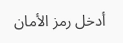أدخل رمز الأمان